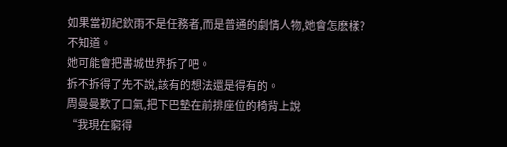如果當初紀欽雨不是任務者,而是普通的劇情人物,她會怎麽樣?
不知道。
她可能會把書城世界拆了吧。
拆不拆得了先不說,該有的想法還是得有的。
周曼曼歎了口氣,把下巴墊在前排座位的椅背上說
“我現在窮得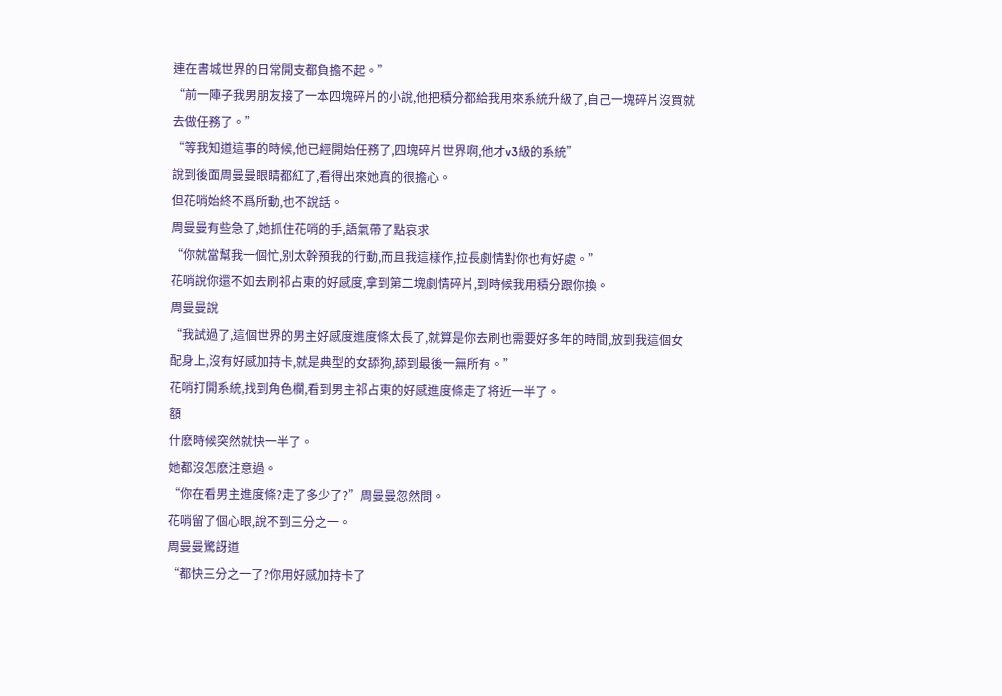連在書城世界的日常開支都負擔不起。”
“前一陣子我男朋友接了一本四塊碎片的小說,他把積分都給我用來系統升級了,自己一塊碎片沒買就去做任務了。”
“等我知道這事的時候,他已經開始任務了,四塊碎片世界啊,他才v3級的系統”
說到後面周曼曼眼睛都紅了,看得出來她真的很擔心。
但花哨始終不爲所動,也不說話。
周曼曼有些急了,她抓住花哨的手,語氣帶了點哀求
“你就當幫我一個忙,别太幹預我的行動,而且我這樣作,拉長劇情對你也有好處。”
花哨說你還不如去刷祁占東的好感度,拿到第二塊劇情碎片,到時候我用積分跟你換。
周曼曼說
“我試過了,這個世界的男主好感度進度條太長了,就算是你去刷也需要好多年的時間,放到我這個女配身上,沒有好感加持卡,就是典型的女舔狗,舔到最後一無所有。”
花哨打開系統,找到角色欄,看到男主祁占東的好感進度條走了将近一半了。
額
什麽時候突然就快一半了。
她都沒怎麽注意過。
“你在看男主進度條?走了多少了?”周曼曼忽然問。
花哨留了個心眼,說不到三分之一。
周曼曼驚訝道
“都快三分之一了?你用好感加持卡了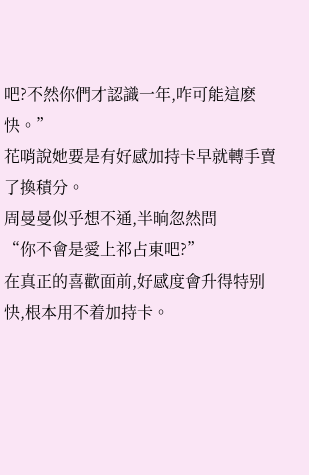吧?不然你們才認識一年,咋可能這麽快。”
花哨說她要是有好感加持卡早就轉手賣了換積分。
周曼曼似乎想不通,半晌忽然問
“你不會是愛上祁占東吧?”
在真正的喜歡面前,好感度會升得特别快,根本用不着加持卡。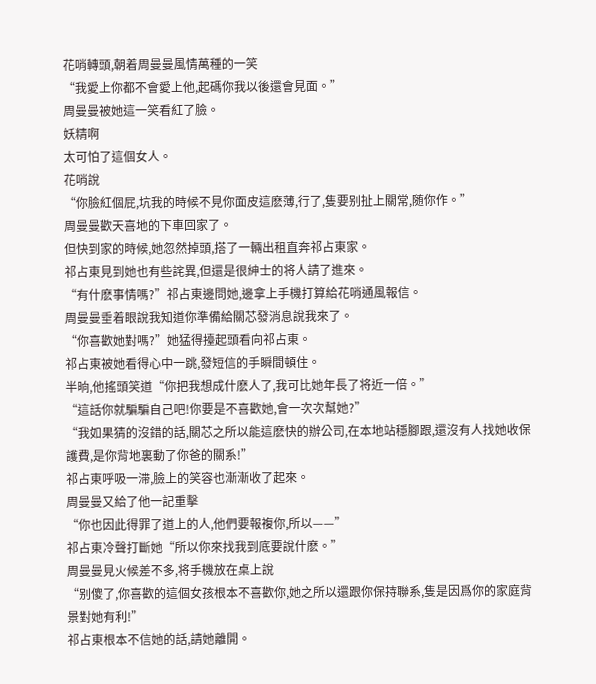花哨轉頭,朝着周曼曼風情萬種的一笑
“我愛上你都不會愛上他,起碼你我以後還會見面。”
周曼曼被她這一笑看紅了臉。
妖精啊
太可怕了這個女人。
花哨說
“你臉紅個屁,坑我的時候不見你面皮這麽薄,行了,隻要别扯上關常,随你作。”
周曼曼歡天喜地的下車回家了。
但快到家的時候,她忽然掉頭,搭了一輛出租直奔祁占東家。
祁占東見到她也有些詫異,但還是很紳士的将人請了進來。
“有什麽事情嗎?”祁占東邊問她,邊拿上手機打算給花哨通風報信。
周曼曼垂着眼說我知道你準備給關芯發消息說我來了。
“你喜歡她對嗎?”她猛得擡起頭看向祁占東。
祁占東被她看得心中一跳,發短信的手瞬間頓住。
半晌,他搖頭笑道“你把我想成什麽人了,我可比她年長了将近一倍。”
“這話你就騙騙自己吧!你要是不喜歡她,會一次次幫她?”
“我如果猜的沒錯的話,關芯之所以能這麽快的辦公司,在本地站穩腳跟,還沒有人找她收保護費,是你背地裏動了你爸的關系!”
祁占東呼吸一滞,臉上的笑容也漸漸收了起來。
周曼曼又給了他一記重擊
“你也因此得罪了道上的人,他們要報複你,所以——”
祁占東冷聲打斷她“所以你來找我到底要說什麽。”
周曼曼見火候差不多,将手機放在桌上說
“别傻了,你喜歡的這個女孩根本不喜歡你,她之所以還跟你保持聯系,隻是因爲你的家庭背景對她有利!”
祁占東根本不信她的話,請她離開。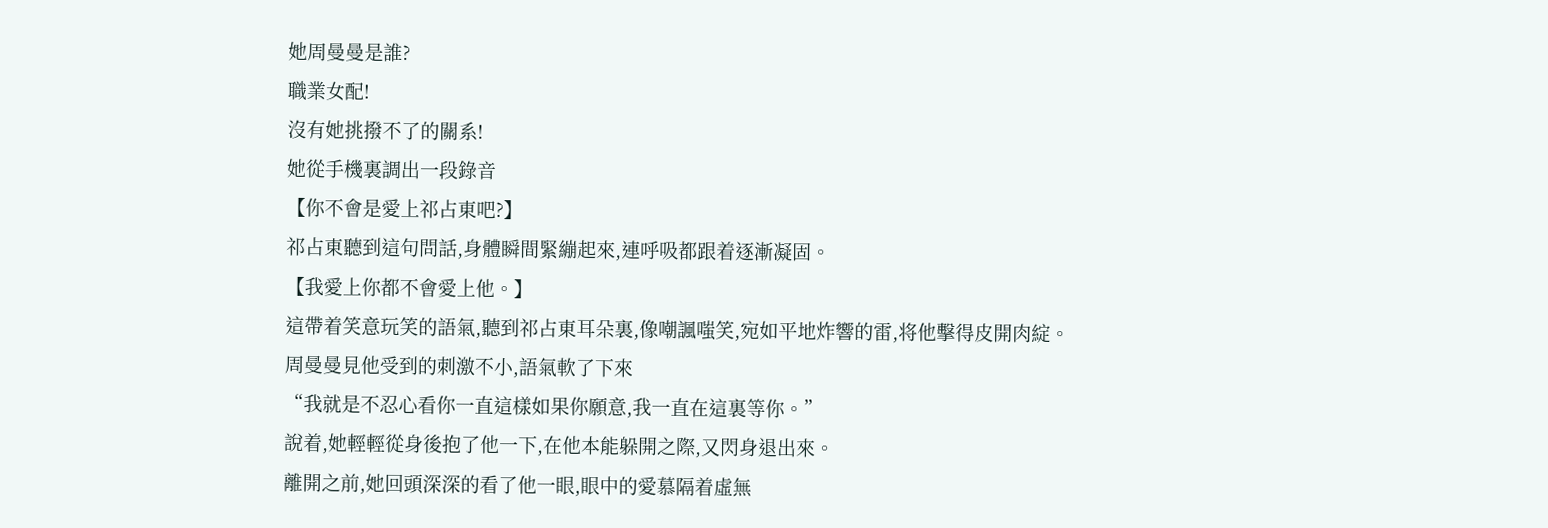她周曼曼是誰?
職業女配!
沒有她挑撥不了的關系!
她從手機裏調出一段錄音
【你不會是愛上祁占東吧?】
祁占東聽到這句問話,身體瞬間緊繃起來,連呼吸都跟着逐漸凝固。
【我愛上你都不會愛上他。】
這帶着笑意玩笑的語氣,聽到祁占東耳朵裏,像嘲諷嗤笑,宛如平地炸響的雷,将他擊得皮開肉綻。
周曼曼見他受到的刺激不小,語氣軟了下來
“我就是不忍心看你一直這樣如果你願意,我一直在這裏等你。”
說着,她輕輕從身後抱了他一下,在他本能躲開之際,又閃身退出來。
離開之前,她回頭深深的看了他一眼,眼中的愛慕隔着虛無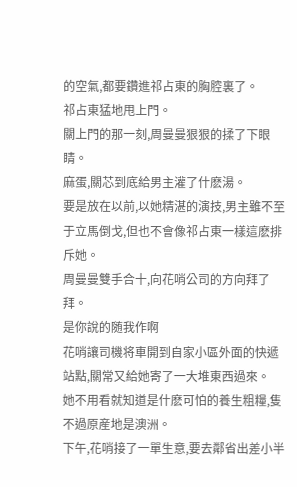的空氣,都要鑽進祁占東的胸腔裏了。
祁占東猛地甩上門。
關上門的那一刻,周曼曼狠狠的揉了下眼睛。
麻蛋,關芯到底給男主灌了什麽湯。
要是放在以前,以她精湛的演技,男主雖不至于立馬倒戈,但也不會像祁占東一樣這麽排斥她。
周曼曼雙手合十,向花哨公司的方向拜了拜。
是你說的随我作啊
花哨讓司機将車開到自家小區外面的快遞站點,關常又給她寄了一大堆東西過來。
她不用看就知道是什麽可怕的養生粗糧,隻不過原産地是澳洲。
下午,花哨接了一單生意,要去鄰省出差小半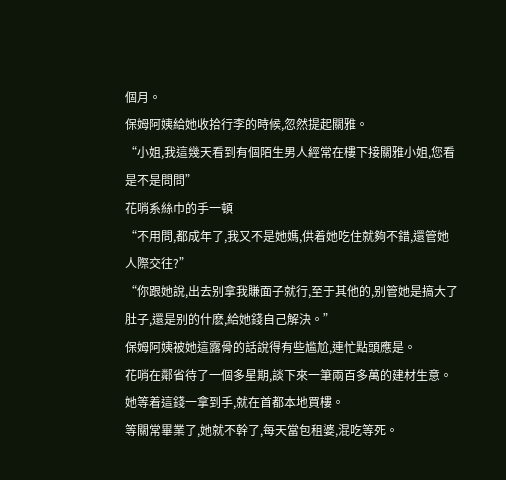個月。
保姆阿姨給她收拾行李的時候,忽然提起關雅。
“小姐,我這幾天看到有個陌生男人經常在樓下接關雅小姐,您看是不是問問”
花哨系絲巾的手一頓
“不用問,都成年了,我又不是她媽,供着她吃住就夠不錯,還管她人際交往?”
“你跟她說,出去别拿我賺面子就行,至于其他的,别管她是搞大了肚子,還是别的什麽,給她錢自己解決。”
保姆阿姨被她這露骨的話說得有些尴尬,連忙點頭應是。
花哨在鄰省待了一個多星期,談下來一筆兩百多萬的建材生意。
她等着這錢一拿到手,就在首都本地買樓。
等關常畢業了,她就不幹了,每天當包租婆,混吃等死。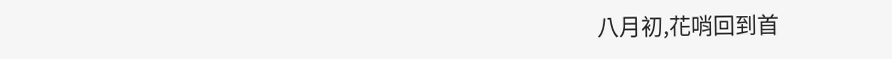八月初,花哨回到首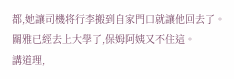都,她讓司機将行李搬到自家門口就讓他回去了。
關雅已經去上大學了,保姆阿姨又不住這。
講道理,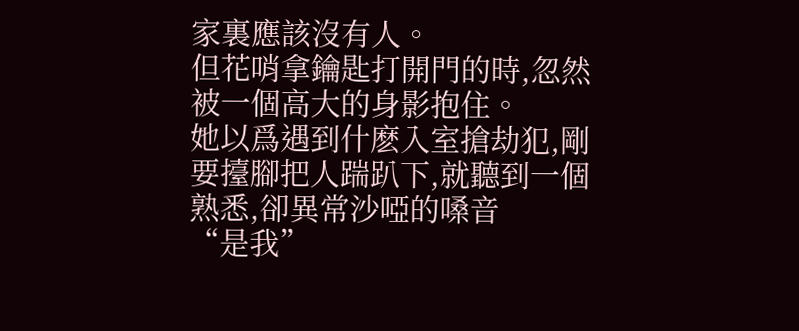家裏應該沒有人。
但花哨拿鑰匙打開門的時,忽然被一個高大的身影抱住。
她以爲遇到什麽入室搶劫犯,剛要擡腳把人踹趴下,就聽到一個熟悉,卻異常沙啞的嗓音
“是我”